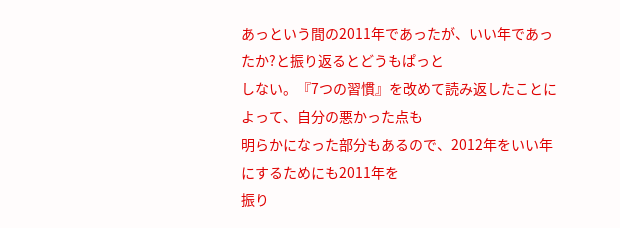あっという間の2011年であったが、いい年であったか?と振り返るとどうもぱっと
しない。『7つの習慣』を改めて読み返したことによって、自分の悪かった点も
明らかになった部分もあるので、2012年をいい年にするためにも2011年を
振り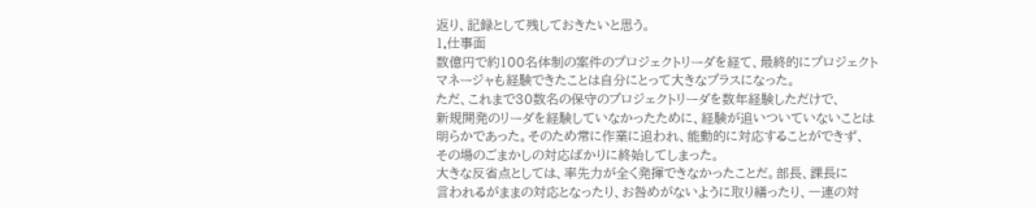返り、記録として残しておきたいと思う。
1.仕事面
数億円で約100名体制の案件のプロジェクトリーダを経て、最終的にプロジェクト
マネージャも経験できたことは自分にとって大きなプラスになった。
ただ、これまで30数名の保守のプロジェクトリーダを数年経験しただけで、
新規開発のリーダを経験していなかったために、経験が追いついていないことは
明らかであった。そのため常に作業に追われ、能動的に対応することができず、
その場のごまかしの対応ばかりに終始してしまった。
大きな反省点としては、率先力が全く発揮できなかったことだ。部長、課長に
言われるがままの対応となったり、お咎めがないように取り繕ったり、一連の対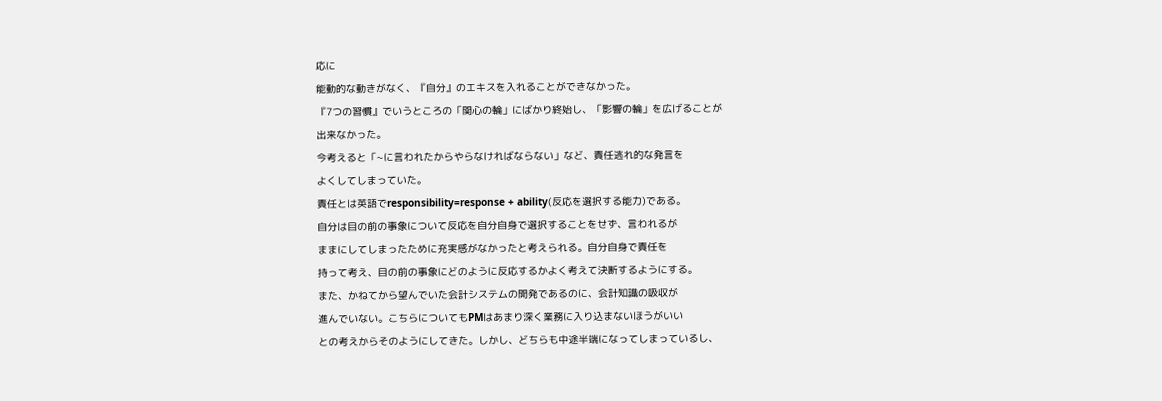応に
能動的な動きがなく、『自分』のエキスを入れることができなかった。
『7つの習慣』でいうところの「関心の輪」にばかり終始し、「影響の輪」を広げることが
出来なかった。
今考えると「~に言われたからやらなければならない」など、責任逃れ的な発言を
よくしてしまっていた。
責任とは英語でresponsibility=response + ability(反応を選択する能力)である。
自分は目の前の事象について反応を自分自身で選択することをせず、言われるが
ままにしてしまったために充実感がなかったと考えられる。自分自身で責任を
持って考え、目の前の事象にどのように反応するかよく考えて決断するようにする。
また、かねてから望んでいた会計システムの開発であるのに、会計知識の吸収が
進んでいない。こちらについてもPMはあまり深く業務に入り込まないほうがいい
との考えからそのようにしてきた。しかし、どちらも中途半端になってしまっているし、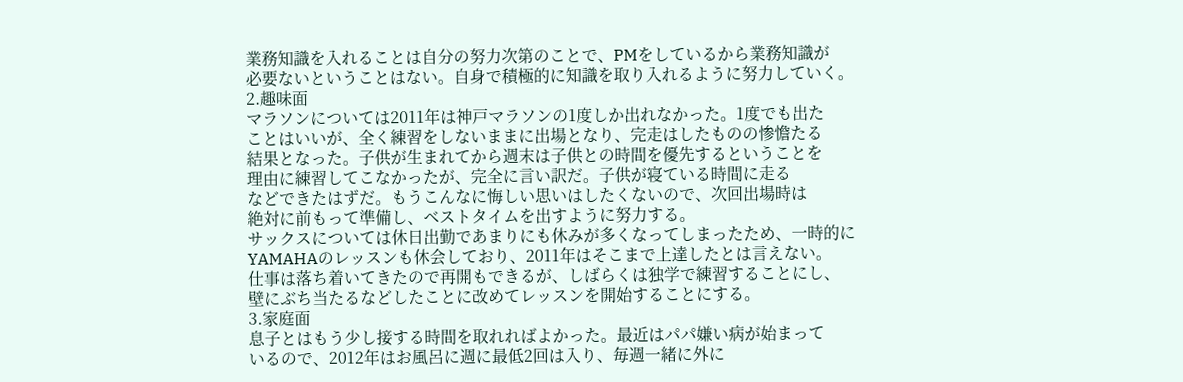業務知識を入れることは自分の努力次第のことで、PMをしているから業務知識が
必要ないということはない。自身で積極的に知識を取り入れるように努力していく。
2.趣味面
マラソンについては2011年は神戸マラソンの1度しか出れなかった。1度でも出た
ことはいいが、全く練習をしないままに出場となり、完走はしたものの惨憺たる
結果となった。子供が生まれてから週末は子供との時間を優先するということを
理由に練習してこなかったが、完全に言い訳だ。子供が寝ている時間に走る
などできたはずだ。もうこんなに悔しい思いはしたくないので、次回出場時は
絶対に前もって準備し、ベストタイムを出すように努力する。
サックスについては休日出勤であまりにも休みが多くなってしまったため、一時的に
YAMAHAのレッスンも休会しており、2011年はそこまで上達したとは言えない。
仕事は落ち着いてきたので再開もできるが、しばらくは独学で練習することにし、
壁にぶち当たるなどしたことに改めてレッスンを開始することにする。
3.家庭面
息子とはもう少し接する時間を取れればよかった。最近はパパ嫌い病が始まって
いるので、2012年はお風呂に週に最低2回は入り、毎週一緒に外に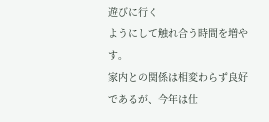遊びに行く
ようにして触れ合う時間を増やす。
家内との関係は相変わらず良好であるが、今年は仕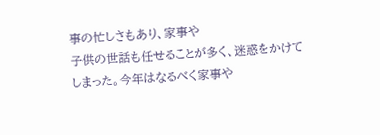事の忙しさもあり、家事や
子供の世話も任せることが多く、迷惑をかけてしまった。今年はなるべく家事や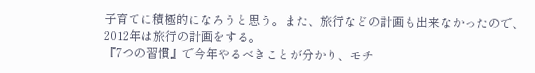子育てに積極的になろうと思う。また、旅行などの計画も出来なかったので、
2012年は旅行の計画をする。
『7つの習慣』で今年やるべきことが分かり、モチ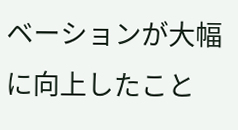ベーションが大幅に向上したこと